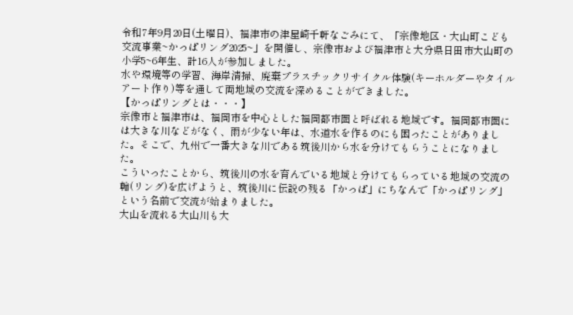令和7年9月20日(土曜日)、福津市の津屋崎千軒なごみにて、「宗像地区・大山町こども交流事業~かっぱリング2025~」を開催し、宗像市および福津市と大分県日田市大山町の小学5~6年生、計16人が参加しました。
水や環境等の学習、海岸清掃、廃棄プラスチックリサイクル体験(キーホルダーやタイルアート作り)等を通して両地域の交流を深めることができました。
【かっぱリングとは・・・】
宗像市と福津市は、福岡市を中心とした福岡都市圏と呼ばれる地域です。福岡都市圏には大きな川などがなく、雨が少ない年は、水道水を作るのにも困ったことがありました。そこで、九州で一番大きな川である筑後川から水を分けてもらうことになりました。
こういったことから、筑後川の水を育んでいる地域と分けてもらっている地域の交流の輪(リング)を広げようと、筑後川に伝説の残る「かっぱ」にちなんで「かっぱリング」という名前で交流が始まりました。
大山を流れる大山川も大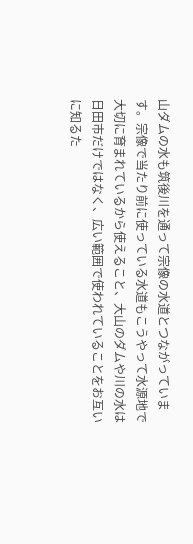山ダムの水も筑後川を通って宗像の水道とつながっています。宗像で当たり前に使っている水道もこうやって水源地で大切に育まれているから使えること、大山のダムや川の水は日田市だけではなく、広い範囲で使われていることをお互いに知るた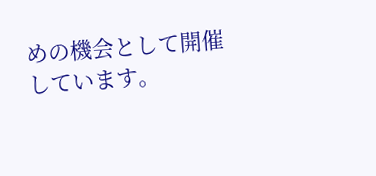めの機会として開催しています。